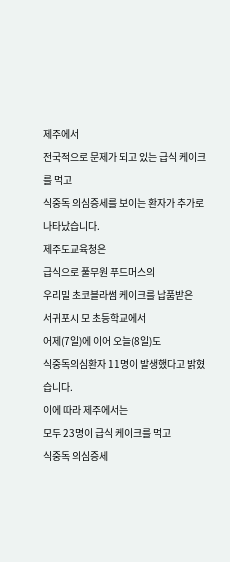제주에서
전국적으로 문제가 되고 있는 급식 케이크를 먹고
식중독 의심증세를 보이는 환자가 추가로 나타났습니다.
제주도교육청은
급식으로 풀무원 푸드머스의
우리밀 초코블라썸 케이크를 납품받은
서귀포시 모 초등학교에서
어제(7일)에 이어 오늘(8일)도
식중독의심환자 11명이 발생했다고 밝혔습니다.
이에 따라 제주에서는
모두 23명이 급식 케이크를 먹고
식중독 의심증세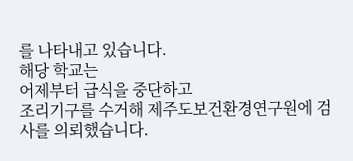를 나타내고 있습니다.
해당 학교는
어제부터 급식을 중단하고
조리기구를 수거해 제주도보건환경연구원에 검사를 의뢰했습니다.